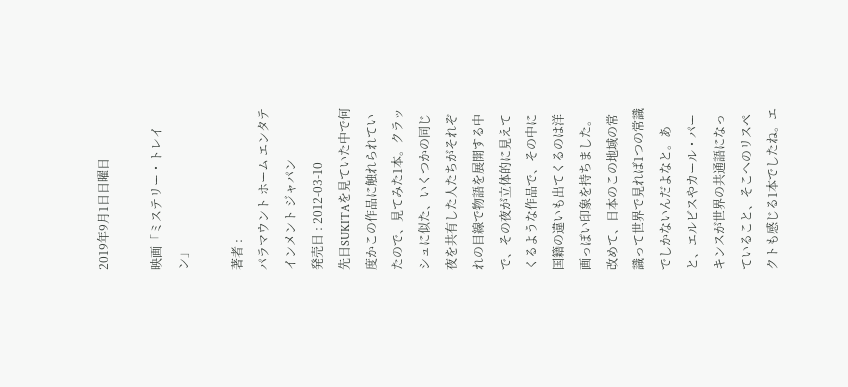2019年9月1日日曜日

映画「ミステリー・トレイン」

著者 :
パラマウント ホーム エンタテインメント ジャパン
発売日 : 2012-03-10
先日SUKITAを見ていた中で何度かこの作品に触れられていたので、見てみた1本。クラッシュに似た、いくつかの同じ夜を共有した人たちがそれぞれの目線で物語を展開する中で、その夜が立体的に見えてくるような作品で、その中に国籍の違いも出てくるのは洋画っぽい印象を持ちました。改めて、日本のこの地域の常識って世界で見れば1つの常識でしかないんだよなと。あと、エルビスやカール・パーキンスが世界の共通語になっていること、そこへのリスペクトも感じる1本でしたね。エ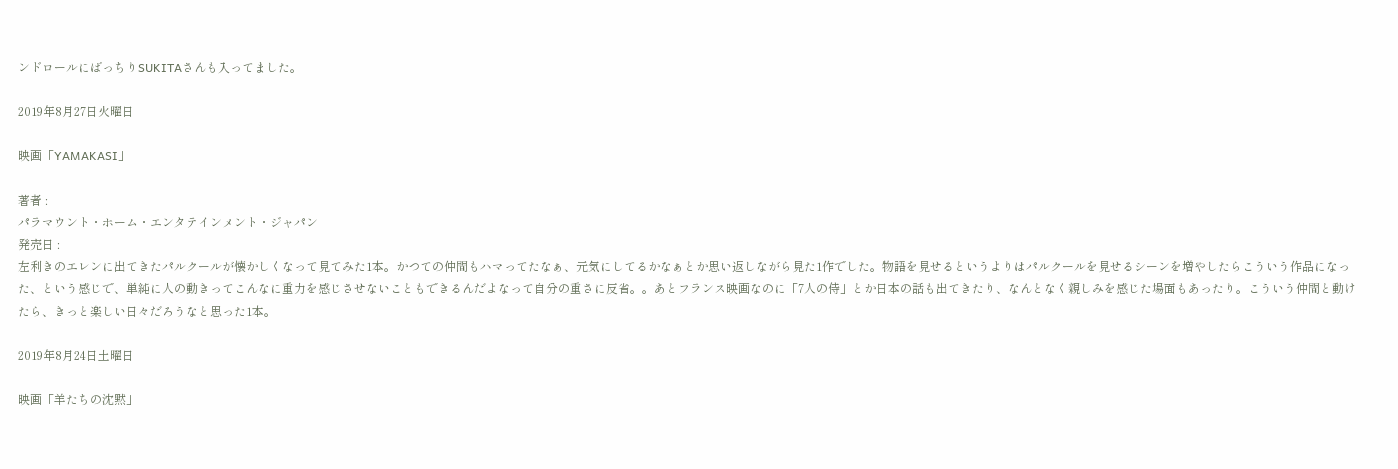ンドロールにばっちりSUKITAさんも入ってました。

2019年8月27日火曜日

映画「YAMAKASI」

著者 :
パラマウント・ホーム・エンタテインメント・ジャパン
発売日 :
左利きのエレンに出てきたパルクールが懐かしくなって見てみた1本。かつての仲間もハマってたなぁ、元気にしてるかなぁとか思い返しながら見た1作でした。物語を見せるというよりはパルクールを見せるシーンを増やしたらこういう作品になった、という感じで、単純に人の動きってこんなに重力を感じさせないこともできるんだよなって自分の重さに反省。。あとフランス映画なのに「7人の侍」とか日本の話も出てきたり、なんとなく親しみを感じた場面もあったり。こういう仲間と動けたら、きっと楽しい日々だろうなと思った1本。

2019年8月24日土曜日

映画「羊たちの沈黙」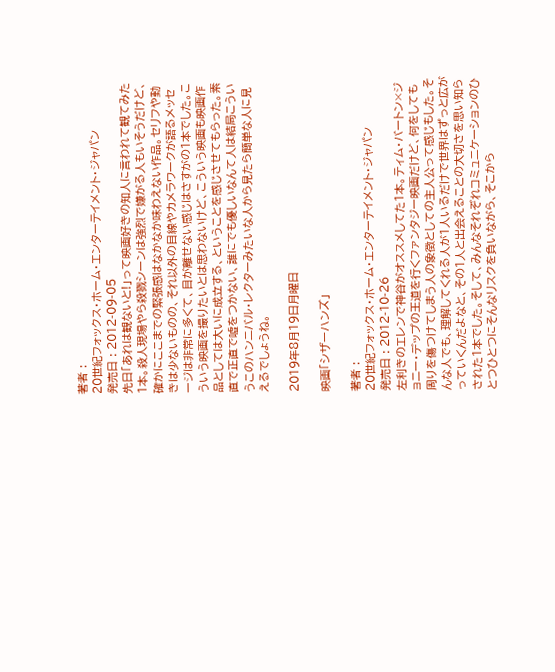著者 :
20世紀フォックス・ホーム・エンターテイメント・ジャパン
発売日 : 2012-09-05
先日「あれは観ないと!」って映画好きの知人に言われて観てみた1本。殺人現場やら殺戮シーンは強烈で嫌がる人もいそうだけど、確かにここまでの緊張感はなかなか味わえない作品。セリフや動きは少ないものの、それ以外の目線やカメラワークが語るメッセージは非常に多くて、目が離せない感じはさすがの1本でした。こういう映画を撮りたいとは思わないけど、こういう映画も映画作品としては大いに成立する、ということを感じさせてもらった。素直で正直で嘘をつかない、誰にでも優しいなんて人は結局こういうこのハンニバル・レクターみたいな人から見たら簡単な人に見えるでしょうね。

2019年8月19日月曜日

映画「シザーハンズ」

著者 :
20世紀フォックス・ホーム・エンターテイメント・ジャパン
発売日 : 2012-10-26
左利きのエレンで神谷がオススメしてた1本。ティム・バートン×ジョニー・デップの王道を行くファンタジー映画だけど、何をしても周りを傷つけてしまう人の象徴としての主人公って感じもした。そんな人でも、理解してくれる人が1人いるだけで世界はずっと広がっていくんだよなと、その1人と出会えることの大切さを思い知らされた1本でした。そして、みんなそれぞれコミュニケーションのひとつひとつにそんなリスクを負いながら、そこから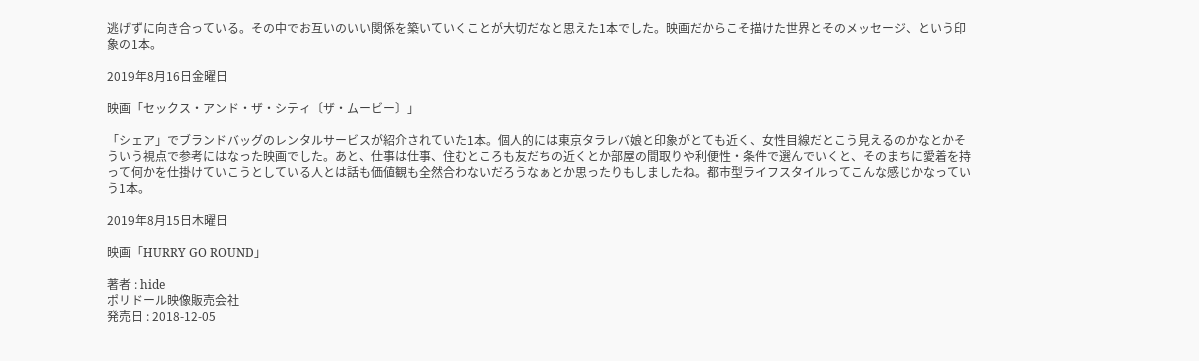逃げずに向き合っている。その中でお互いのいい関係を築いていくことが大切だなと思えた1本でした。映画だからこそ描けた世界とそのメッセージ、という印象の1本。

2019年8月16日金曜日

映画「セックス・アンド・ザ・シティ〔ザ・ムービー〕」

「シェア」でブランドバッグのレンタルサービスが紹介されていた1本。個人的には東京タラレバ娘と印象がとても近く、女性目線だとこう見えるのかなとかそういう視点で参考にはなった映画でした。あと、仕事は仕事、住むところも友だちの近くとか部屋の間取りや利便性・条件で選んでいくと、そのまちに愛着を持って何かを仕掛けていこうとしている人とは話も価値観も全然合わないだろうなぁとか思ったりもしましたね。都市型ライフスタイルってこんな感じかなっていう1本。

2019年8月15日木曜日

映画「HURRY GO ROUND」

著者 : hide
ポリドール映像販売会社
発売日 : 2018-12-05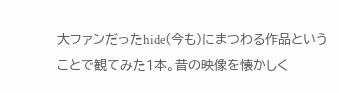大ファンだったhide(今も)にまつわる作品ということで観てみた1本。昔の映像を懐かしく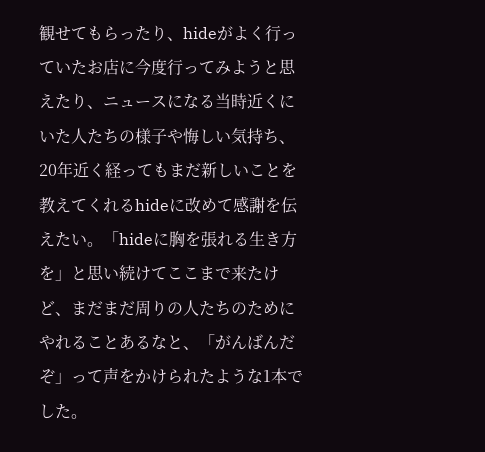観せてもらったり、hideがよく行っていたお店に今度行ってみようと思えたり、ニュースになる当時近くにいた人たちの様子や悔しい気持ち、20年近く経ってもまだ新しいことを教えてくれるhideに改めて感謝を伝えたい。「hideに胸を張れる生き方を」と思い続けてここまで来たけど、まだまだ周りの人たちのためにやれることあるなと、「がんばんだぞ」って声をかけられたような1本でした。